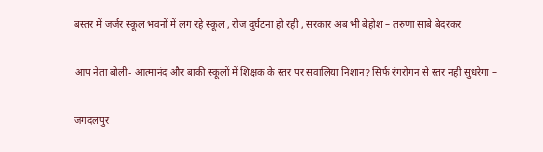बस्तर में जर्जर स्कूल भवनों में लग रहे स्कूल , रोज दुर्घटना हो रही , सरकार अब भी बेहोश – तरुणा साबे बेदरकर

आप नेता बोली- आत्मानंद और बाकी स्कूलों में शिक्षक के स्तर पर सवालिया निशान? सिर्फ रंगरोगन से स्तर नही सुधरेगा –

जगदलपुर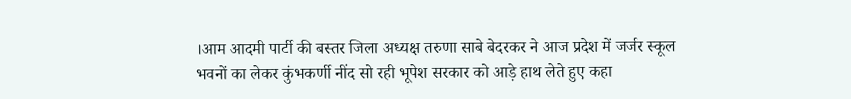।आम आदमी पार्टी की बस्तर जिला अध्यक्ष तरुणा साबे बेदरकर ने आज प्रदेश में जर्जर स्कूल भवनों का लेकर कुंभकर्णी नींद सो रही भूपेश सरकार को आड़े हाथ लेते हुए कहा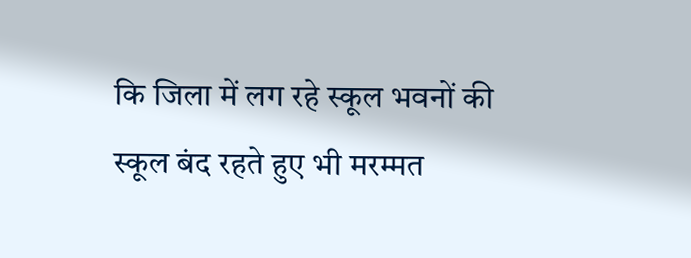कि जिला में लग रहे स्कूल भवनों की स्कूल बंद रहते हुए भी मरम्मत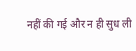नहीं की गई और न ही सुध ली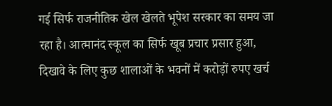गई सिर्फ राजनीतिक खेल खेलते भूपेश सरकार का समय जा रहा है। आत्मानंद स्कूल का सिर्फ खूब प्रचार प्रसार हुआ, दिखावे के लिए कुछ शालाओं के भवनों में करोड़ों रुपए खर्च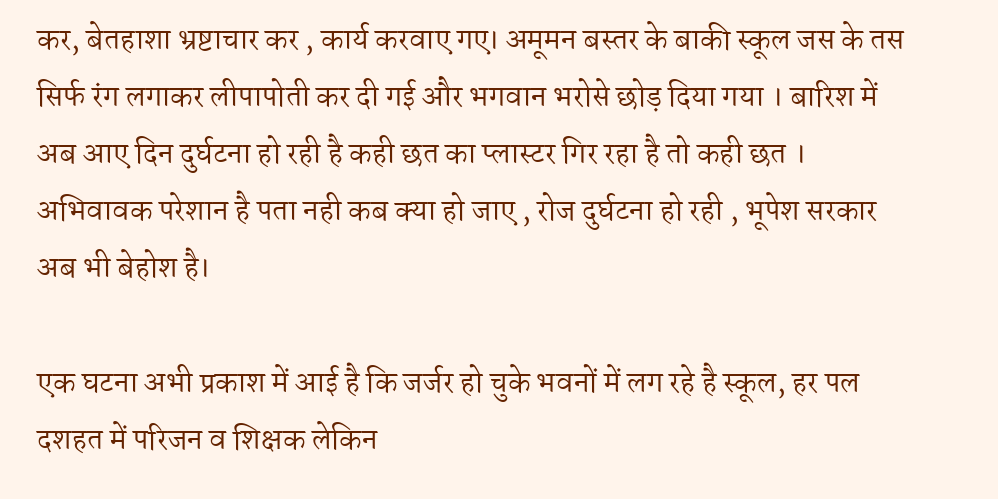कर, बेतहाशा भ्रष्टाचार कर , कार्य करवाए गए। अमूमन बस्तर के बाकी स्कूल जस के तस सिर्फ रंग लगाकर लीपापोती कर दी गई और भगवान भरोसे छोड़ दिया गया । बारिश में अब आए दिन दुर्घटना हो रही है कही छत का प्लास्टर गिर रहा है तो कही छत । अभिवावक परेशान है पता नही कब क्या हो जाए , रोज दुर्घटना हो रही , भूपेश सरकार अब भी बेहोश है।

एक घटना अभी प्रकाश में आई है कि जर्जर हो चुके भवनों में लग रहे है स्कूल, हर पल दशहत में परिजन व शिक्षक लेकिन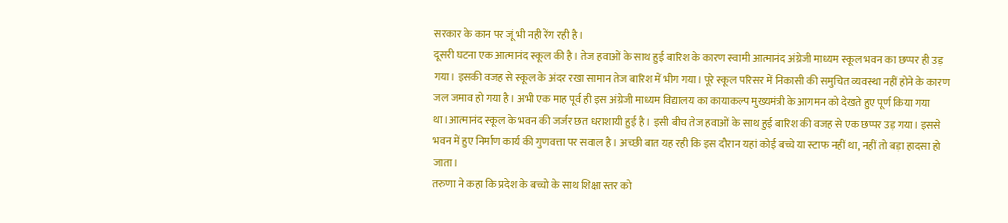सरकार के कान पर जूं भी नही रेंग रही है।
दूसरी घटना एक आत्मानंद स्कूल की है। तेज हवाओं के साथ हुई बारिश के कारण स्वामी आत्मानंद अंग्रेजी माध्यम स्कूल भवन का छप्पर ही उड़ गया। इसकी वजह से स्कूल के अंदर रखा सामान तेज बारिश में भीग गया। पूरे स्कूल परिसर में निकासी की समुचित व्यवस्था नहीं होने के कारण जल जमाव हो गया है। अभी एक माह पूर्व ही इस अंग्रेजी माध्यम विद्यालय का कायाकल्प मुख्यमंत्री के आगमन को देखते हुए पूर्ण किया गया था।आत्मानंद स्कूल के भवन की जर्जर छत धराशायी हुई है। इसी बीच तेज हवाओं के साथ हुई बारिश की वजह से एक छप्पर उड़ गया। इससे भवन में हुए निर्माण कार्य की गुणवत्ता पर सवाल है। अच्छी बात यह रही कि इस दौरान यहां कोई बच्चे या स्टाफ नहीं था, नहीं तो बड़ा हादसा हो जाता।
तरुणा ने कहा कि प्रदेश के बच्चो के साथ शिक्षा स्तर को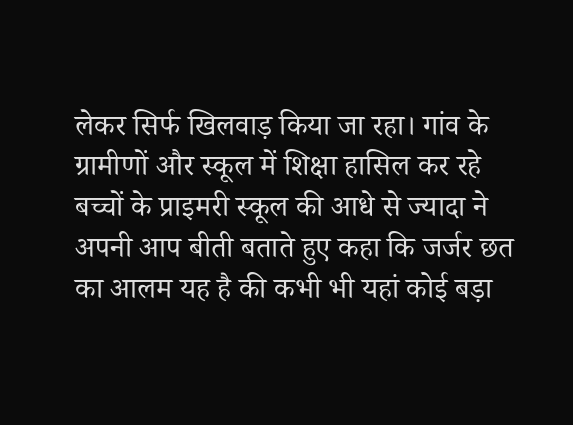लेकर सिर्फ खिलवाड़ किया जा रहा। गांव के ग्रामीणों और स्कूल में शिक्षा हासिल कर रहे बच्चों के प्राइमरी स्कूल की आधे से ज्यादा ने अपनी आप बीती बताते हुए कहा कि जर्जर छत का आलम यह है की कभी भी यहां कोई बड़ा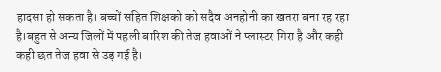हादसा हो सकता है। बच्चों सहित शिक्षको को सदैव अनहोनी का खतरा बना रह रहा है।बहुत से अन्य जिलों में पहली बारिश की तेज हवाओं ने प्लास्टर गिरा है और कही कही छत तेज हवा से उड़ गई है।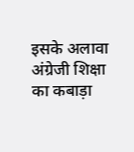इसके अलावा अंग्रेजी शिक्षा का कबाड़ा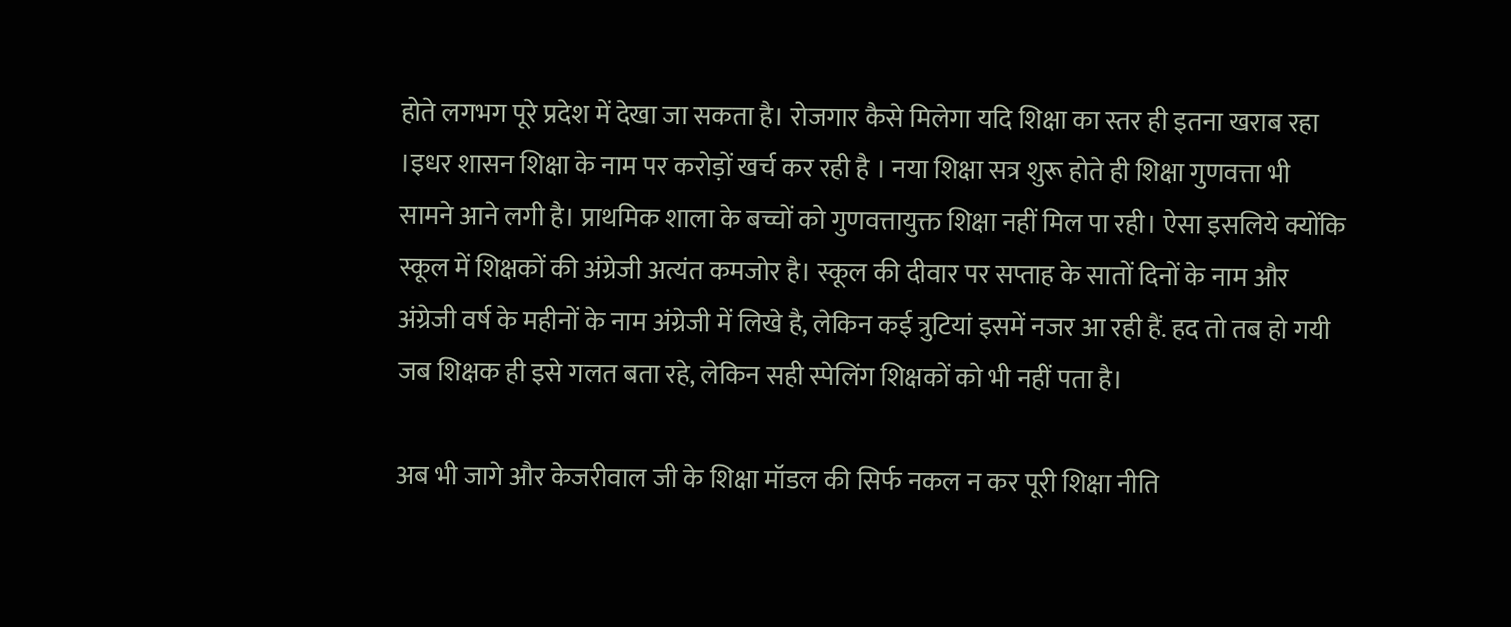होते लगभग पूरे प्रदेश में देखा जा सकता है। रोजगार कैसे मिलेगा यदि शिक्षा का स्तर ही इतना खराब रहा ।इधर शासन शिक्षा के नाम पर करोड़ों खर्च कर रही है । नया शिक्षा सत्र शुरू होते ही शिक्षा गुणवत्ता भी सामने आने लगी है। प्राथमिक शाला के बच्चों को गुणवत्तायुक्त शिक्षा नहीं मिल पा रही। ऐसा इसलिये क्योंकि स्कूल में शिक्षकों की अंग्रेजी अत्यंत कमजोर है। स्कूल की दीवार पर सप्ताह के सातों दिनों के नाम और अंग्रेजी वर्ष के महीनों के नाम अंग्रेजी में लिखे है, लेकिन कई त्रुटियां इसमें नजर आ रही हैं. हद तो तब हो गयी जब शिक्षक ही इसे गलत बता रहे, लेकिन सही स्पेलिंग शिक्षकों को भी नहीं पता है।

अब भी जागे और केजरीवाल जी के शिक्षा मॉडल की सिर्फ नकल न कर पूरी शिक्षा नीति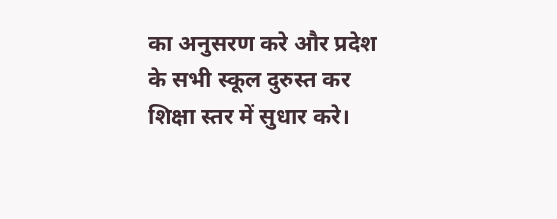का अनुसरण करे और प्रदेश के सभी स्कूल दुरुस्त कर शिक्षा स्तर में सुधार करे।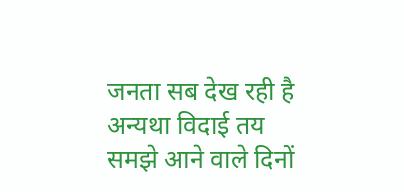जनता सब देख रही है अन्यथा विदाई तय समझे आने वाले दिनों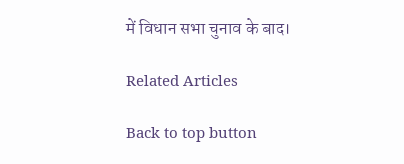में विधान सभा चुनाव के बाद।

Related Articles

Back to top button